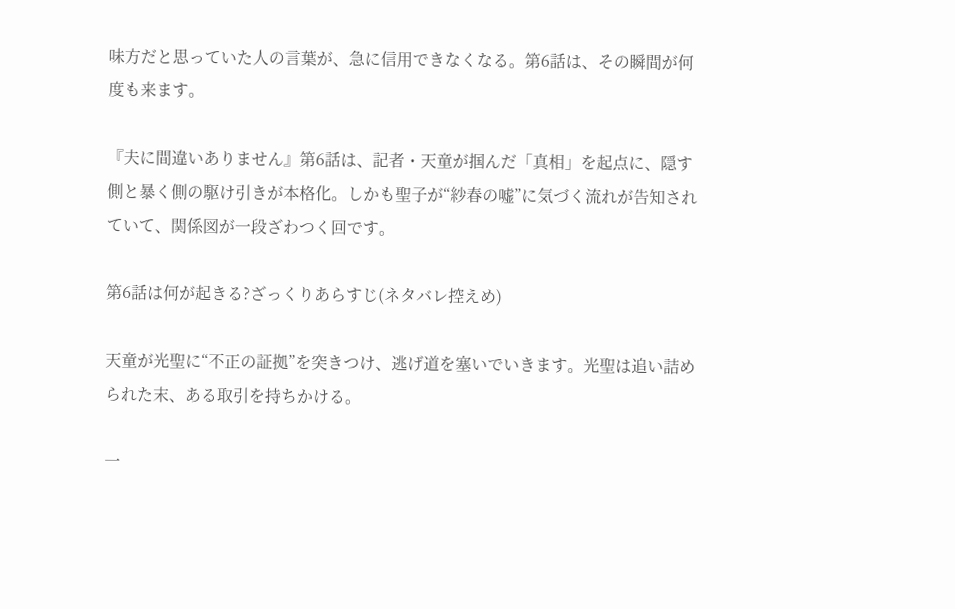味方だと思っていた人の言葉が、急に信用できなくなる。第6話は、その瞬間が何度も来ます。

『夫に間違いありません』第6話は、記者・天童が掴んだ「真相」を起点に、隠す側と暴く側の駆け引きが本格化。しかも聖子が“紗春の嘘”に気づく流れが告知されていて、関係図が一段ざわつく回です。

第6話は何が起きる?ざっくりあらすじ(ネタバレ控えめ)

天童が光聖に“不正の証拠”を突きつけ、逃げ道を塞いでいきます。光聖は追い詰められた末、ある取引を持ちかける。

一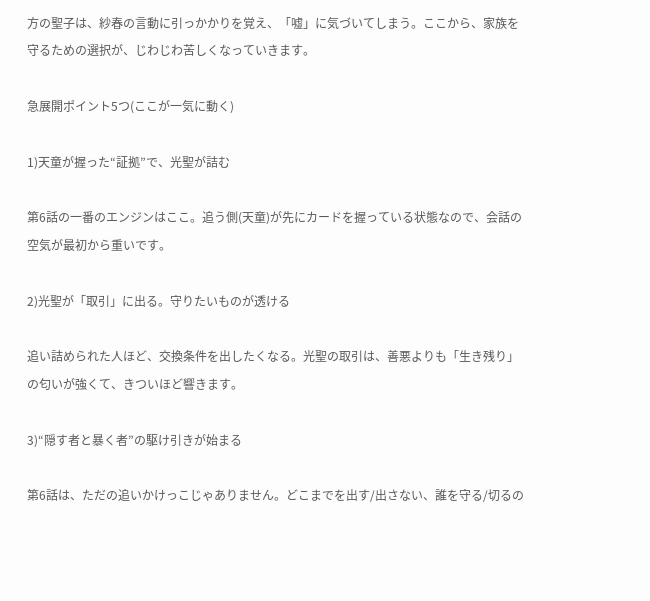方の聖子は、紗春の言動に引っかかりを覚え、「嘘」に気づいてしまう。ここから、家族を守るための選択が、じわじわ苦しくなっていきます。

急展開ポイント5つ(ここが一気に動く)

1)天童が握った“証拠”で、光聖が詰む

第6話の一番のエンジンはここ。追う側(天童)が先にカードを握っている状態なので、会話の空気が最初から重いです。

2)光聖が「取引」に出る。守りたいものが透ける

追い詰められた人ほど、交換条件を出したくなる。光聖の取引は、善悪よりも「生き残り」の匂いが強くて、きついほど響きます。

3)“隠す者と暴く者”の駆け引きが始まる

第6話は、ただの追いかけっこじゃありません。どこまでを出す/出さない、誰を守る/切るの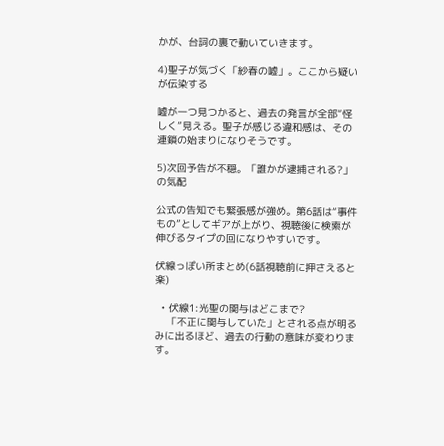かが、台詞の裏で動いていきます。

4)聖子が気づく「紗春の嘘」。ここから疑いが伝染する

嘘が一つ見つかると、過去の発言が全部“怪しく”見える。聖子が感じる違和感は、その連鎖の始まりになりそうです。

5)次回予告が不穏。「誰かが逮捕される?」の気配

公式の告知でも緊張感が強め。第6話は“事件もの”としてギアが上がり、視聴後に検索が伸びるタイプの回になりやすいです。

伏線っぽい所まとめ(6話視聴前に押さえると楽)

  • 伏線1:光聖の関与はどこまで?
    「不正に関与していた」とされる点が明るみに出るほど、過去の行動の意味が変わります。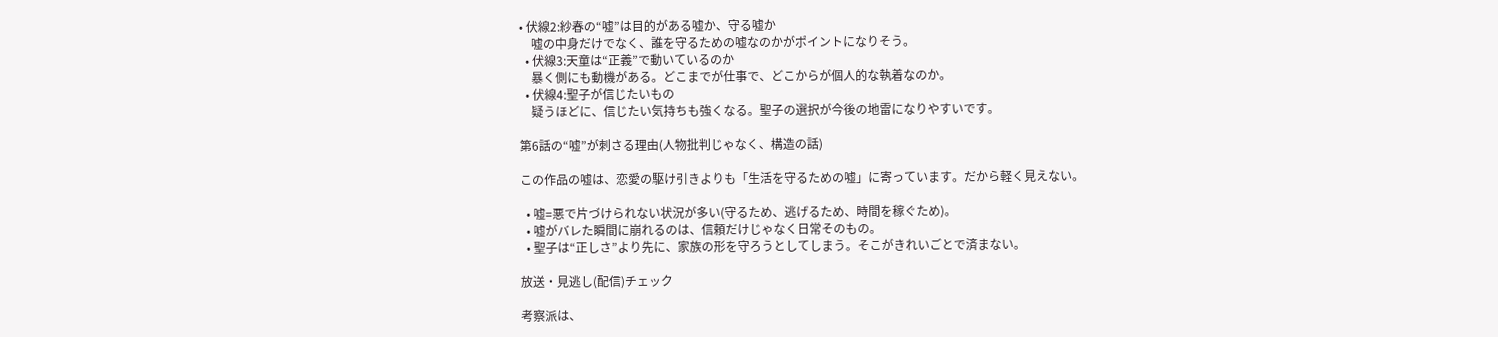• 伏線2:紗春の“嘘”は目的がある嘘か、守る嘘か
    嘘の中身だけでなく、誰を守るための嘘なのかがポイントになりそう。
  • 伏線3:天童は“正義”で動いているのか
    暴く側にも動機がある。どこまでが仕事で、どこからが個人的な執着なのか。
  • 伏線4:聖子が信じたいもの
    疑うほどに、信じたい気持ちも強くなる。聖子の選択が今後の地雷になりやすいです。

第6話の“嘘”が刺さる理由(人物批判じゃなく、構造の話)

この作品の嘘は、恋愛の駆け引きよりも「生活を守るための嘘」に寄っています。だから軽く見えない。

  • 嘘=悪で片づけられない状況が多い(守るため、逃げるため、時間を稼ぐため)。
  • 嘘がバレた瞬間に崩れるのは、信頼だけじゃなく日常そのもの。
  • 聖子は“正しさ”より先に、家族の形を守ろうとしてしまう。そこがきれいごとで済まない。

放送・見逃し(配信)チェック

考察派は、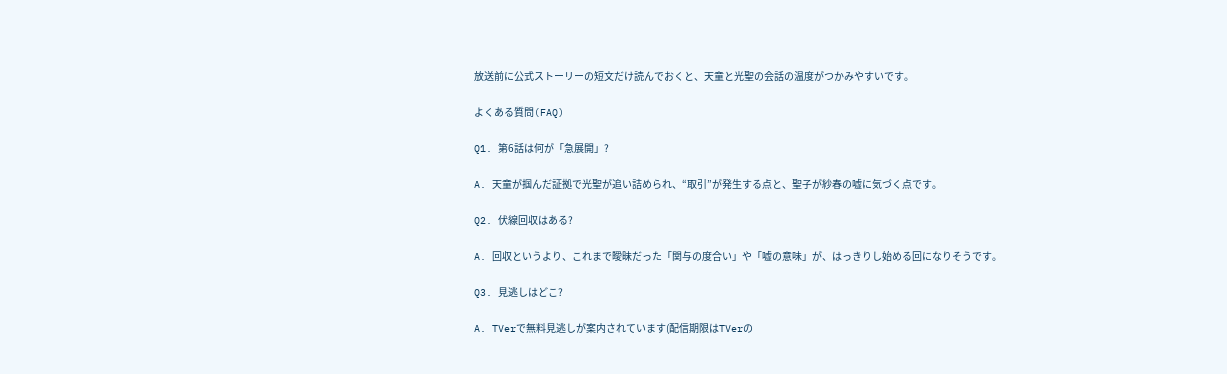放送前に公式ストーリーの短文だけ読んでおくと、天童と光聖の会話の温度がつかみやすいです。

よくある質問(FAQ)

Q1. 第6話は何が「急展開」?

A. 天童が掴んだ証拠で光聖が追い詰められ、“取引”が発生する点と、聖子が紗春の嘘に気づく点です。

Q2. 伏線回収はある?

A. 回収というより、これまで曖昧だった「関与の度合い」や「嘘の意味」が、はっきりし始める回になりそうです。

Q3. 見逃しはどこ?

A. TVerで無料見逃しが案内されています(配信期限はTVerの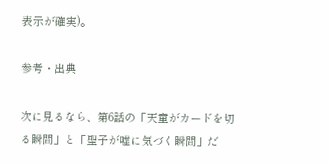表示が確実)。

参考・出典

次に見るなら、第6話の「天童がカードを切る瞬間」と「聖子が嘘に気づく瞬間」だ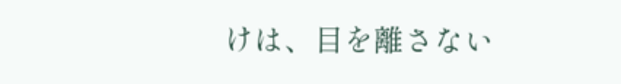けは、目を離さない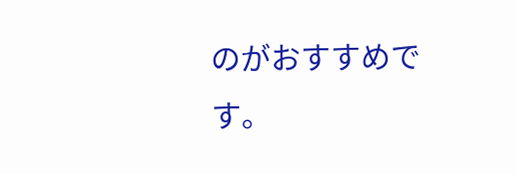のがおすすめです。